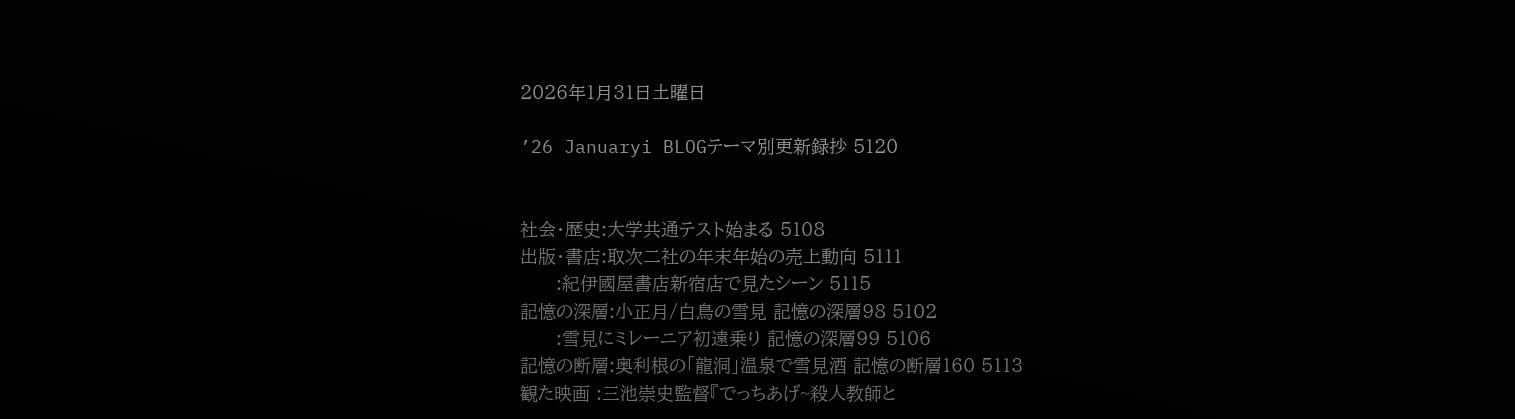2026年1月31日土曜日

’26 Januaryi BLOGテーマ別更新録抄 5120


社会・歴史:大学共通テスト始まる 5108
出版・書店:取次二社の年末年始の売上動向 5111
      :紀伊國屋書店新宿店で見たシーン 5115
記憶の深層:小正月/白鳥の雪見 記憶の深層98 5102
      :雪見にミレーニア初遠乗り 記憶の深層99 5106
記憶の断層:奥利根の「龍洞」温泉で雪見酒 記憶の断層160 5113
観た映画 :三池崇史監督『でっちあげ~殺人教師と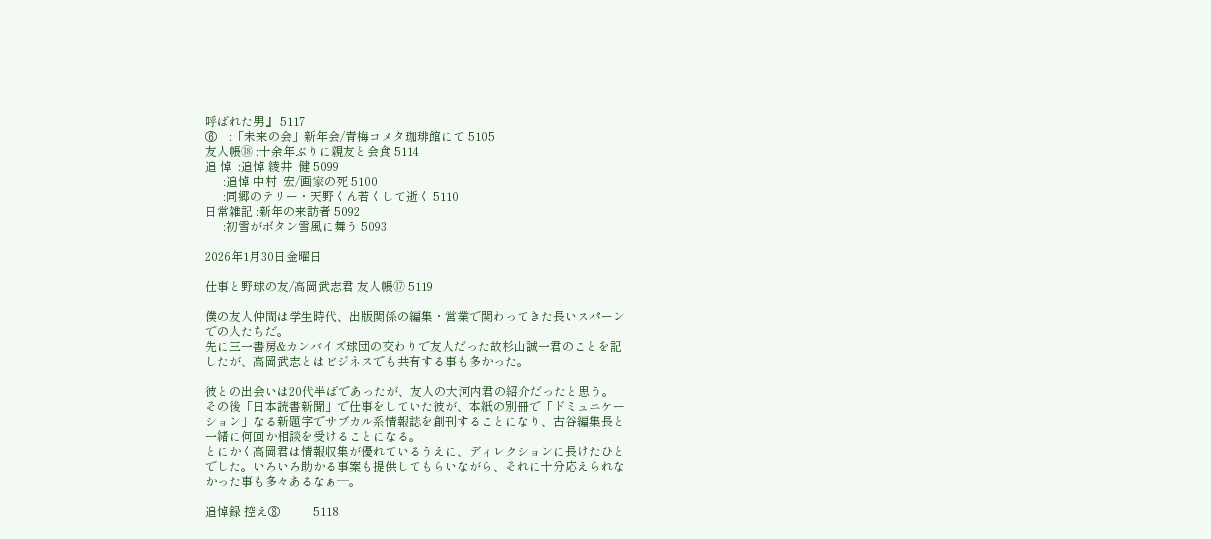呼ばれた男』 5117
⑥    :「未来の会」新年会/青梅コメタ珈琲館にて 5105
友人帳⑱ :十余年ぶりに親友と会食 5114
追 悼  :追悼 綾井  健 5099
      :追悼 中村  宏/画家の死 5100
      :同郷のテリー・天野くん若くして逝く 5110
日常雑記 :新年の来訪者 5092
      :初雪がボタン雪風に舞う 5093

2026年1月30日金曜日

仕事と野球の友/高岡武志君 友人帳⑰ 5119

僕の友人仲間は学生時代、出版関係の編集・営業で関わってきた長いスパーン
での人たちだ。
先に三一書房&カンバイズ球団の交わりで友人だった故杉山誠一君のことを記
したが、高岡武志とはビジネスでも共有する事も多かった。

彼との出会いは20代半ばであったが、友人の大河内君の紹介だったと思う。
その後「日本読書新聞」で仕事をしていた彼が、本紙の別冊で「ドミュニケー
ション」なる新題字でサブカル系情報誌を創刊することになり、古谷編集長と
一緒に何回か相談を受けることになる。
とにかく高岡君は情報収集が優れているうえに、ディレクションに長けたひと
でした。いろいろ助かる事案も提供してもらいながら、それに十分応えられな
かった事も多々あるなぁ─。

追悼録 控え⑧           5118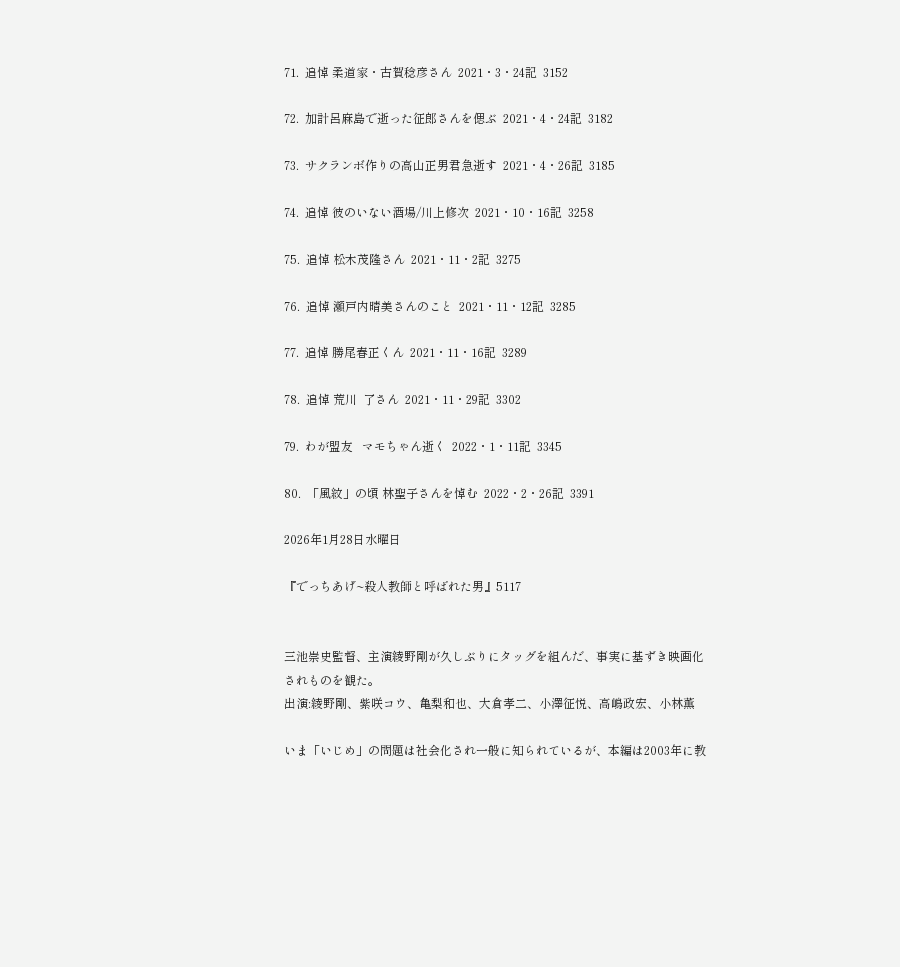71.  追悼 柔道家・古賀稔彦さん  2021・3・24記  3152

72.  加計呂麻島で逝った征郎さんを偲ぶ  2021・4・24記  3182

73.  サクランボ作りの高山正男君急逝す  2021・4・26記  3185

74.  追悼 彼のいない酒場/川上修次  2021・10・16記  3258

75.  追悼 松木茂隆さん  2021・11・2記  3275

76.  追悼 瀬戸内晴美さんのこと  2021・11・12記  3285

77.  追悼 勝尾春正くん  2021・11・16記  3289

78.  追悼 荒川  了さん  2021・11・29記  3302

79.  わが盟友   マモちゃん逝く  2022・1・11記  3345

80.  「風紋」の頃 林聖子さんを悼む  2022・2・26記  3391

2026年1月28日水曜日

『でっちあげ~殺人教師と呼ばれた男』5117


三池崇史監督、主演綾野剛が久しぶりにタッグを組んだ、事実に基ずき映画化
されものを観た。
出演:綾野剛、紫咲コウ、亀梨和也、大倉孝二、小澤征悦、高嶋政宏、小林薫

いま「いじめ」の問題は社会化され一般に知られているが、本編は2003年に教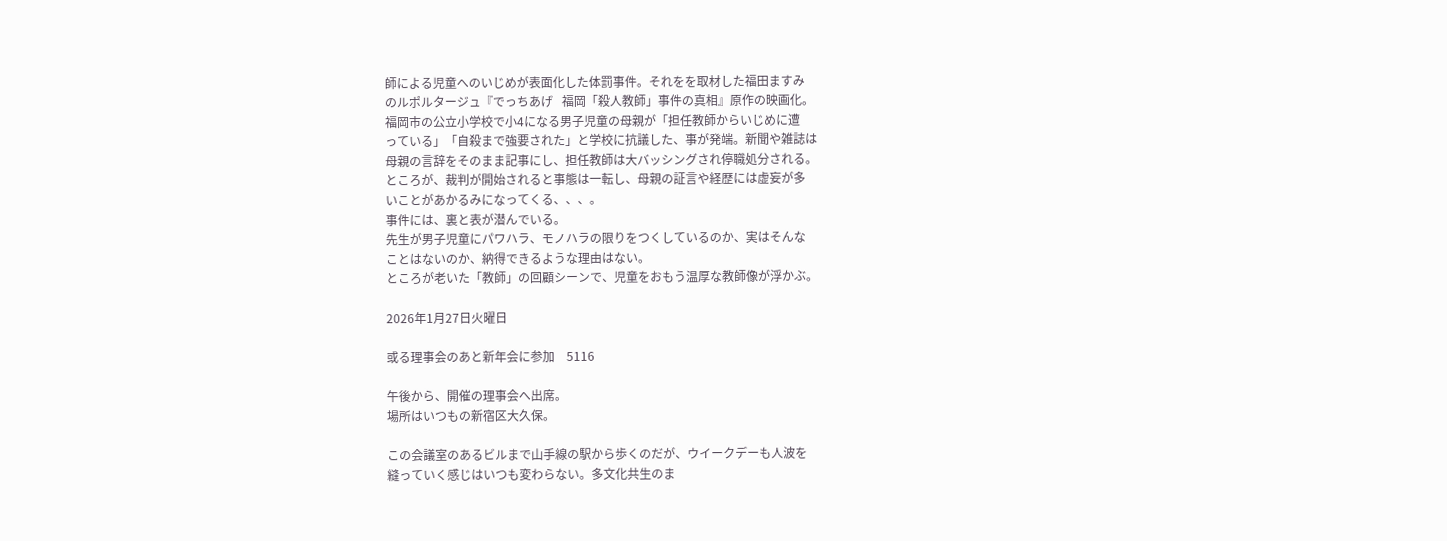師による児童へのいじめが表面化した体罰事件。それをを取材した福田ますみ
のルポルタージュ『でっちあげ   福岡「殺人教師」事件の真相』原作の映画化。
福岡市の公立小学校で小4になる男子児童の母親が「担任教師からいじめに遭
っている」「自殺まで強要された」と学校に抗議した、事が発端。新聞や雑誌は
母親の言辞をそのまま記事にし、担任教師は大バッシングされ停職処分される。
ところが、裁判が開始されると事態は一転し、母親の証言や経歴には虚妄が多
いことがあかるみになってくる、、、。
事件には、裏と表が潜んでいる。
先生が男子児童にパワハラ、モノハラの限りをつくしているのか、実はそんな
ことはないのか、納得できるような理由はない。
ところが老いた「教師」の回顧シーンで、児童をおもう温厚な教師像が浮かぶ。

2026年1月27日火曜日

或る理事会のあと新年会に参加    5116

午後から、開催の理事会へ出席。
場所はいつもの新宿区大久保。

この会議室のあるビルまで山手線の駅から歩くのだが、ウイークデーも人波を
縫っていく感じはいつも変わらない。多文化共生のま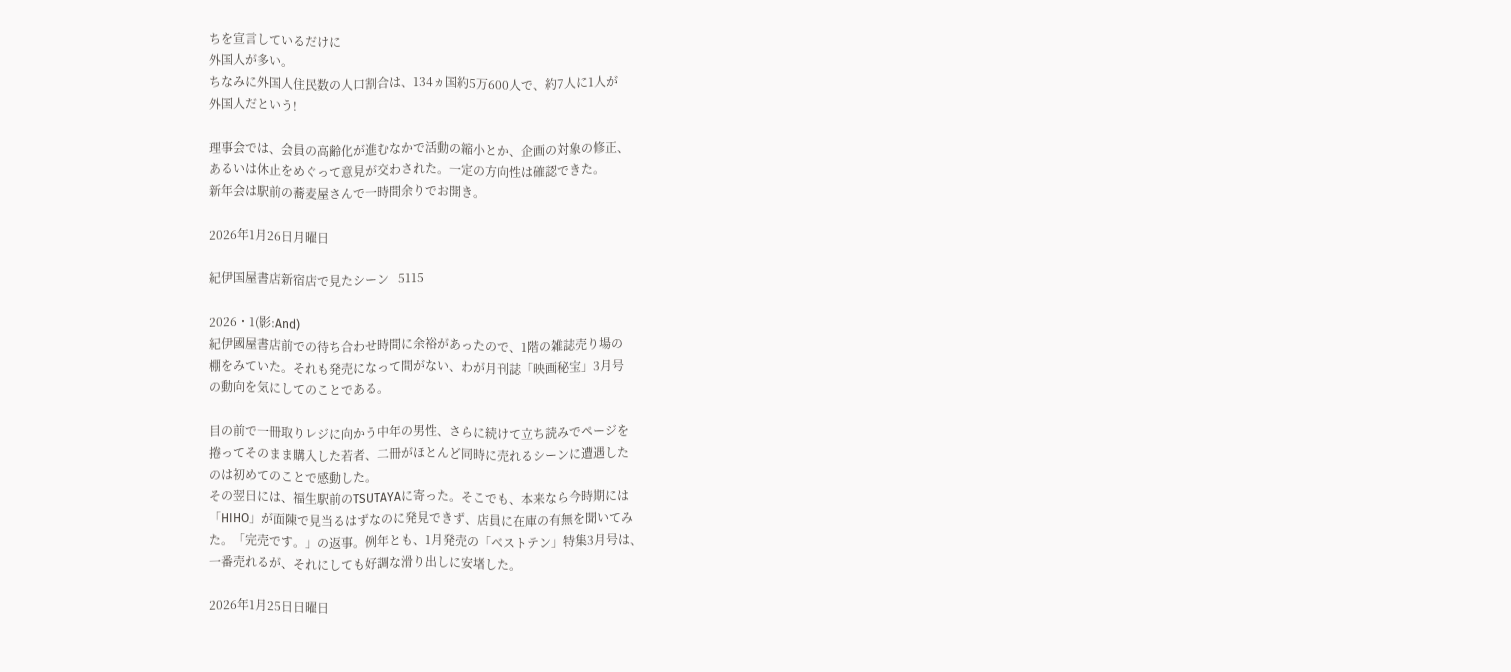ちを宣言しているだけに
外国人が多い。
ちなみに外国人住民数の人口割合は、134ヵ国約5万600人で、約7人に1人が
外国人だという!

理事会では、会員の高齢化が進むなかで活動の縮小とか、企画の対象の修正、
あるいは休止をめぐって意見が交わされた。一定の方向性は確認できた。
新年会は駅前の蕎麦屋さんで一時間余りでお開き。

2026年1月26日月曜日

紀伊国屋書店新宿店で見たシーン   5115

2026・1(影:And)
紀伊國屋書店前での待ち合わせ時間に余裕があったので、1階の雑誌売り場の
棚をみていた。それも発売になって間がない、わが月刊誌「映画秘宝」3月号
の動向を気にしてのことである。

目の前で一冊取りレジに向かう中年の男性、さらに続けて立ち読みでページを
捲ってそのまま購入した若者、二冊がほとんど同時に売れるシーンに遭遇した
のは初めてのことで感動した。
その翌日には、福生駅前のTSUTAYAに寄った。そこでも、本来なら今時期には
「HIHO」が面陳で見当るはずなのに発見できず、店員に在庫の有無を聞いてみ
た。「完売です。」の返事。例年とも、1月発売の「ベストテン」特集3月号は、
一番売れるが、それにしても好調な滑り出しに安堵した。

2026年1月25日日曜日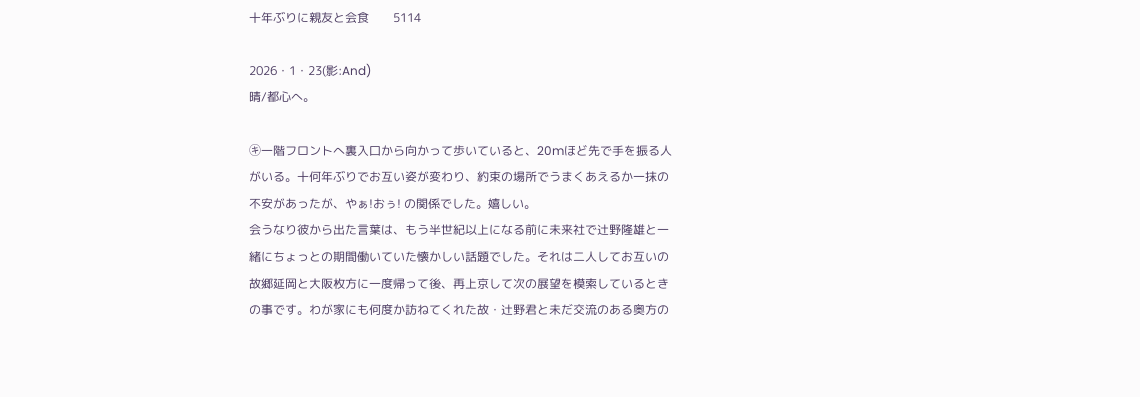十年ぶりに親友と会食        5114

2026・1・23(影:And)
晴/都心へ。

㋖一階フロントへ裏入口から向かって歩いていると、20mほど先で手を振る人
がいる。十何年ぶりでお互い姿が変わり、約束の場所でうまくあえるか一抹の
不安があったが、やぁ!おぅ! の関係でした。嬉しい。
会うなり彼から出た言葉は、もう半世紀以上になる前に未来社で辻野隆雄と一
緒にちょっとの期間働いていた懐かしい話題でした。それは二人してお互いの
故郷延岡と大阪枚方に一度帰って後、再上京して次の展望を模索しているとき
の事です。わが家にも何度か訪ねてくれた故・辻野君と未だ交流のある奥方の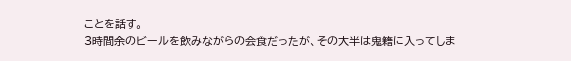ことを話す。
3時間余のビールを飲みながらの会食だったが、その大半は鬼籍に入ってしま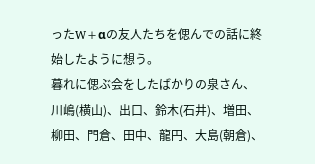ったW+αの友人たちを偲んでの話に終始したように想う。
暮れに偲ぶ会をしたばかりの泉さん、川嶋(横山)、出口、鈴木(石井)、増田、
柳田、門倉、田中、龍円、大島(朝倉)、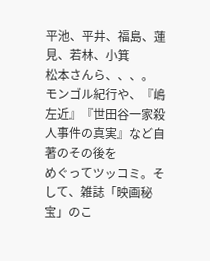平池、平井、福島、蓮見、若林、小箕
松本さんら、、、。
モンゴル紀行や、『嶋左近』『世田谷一家殺人事件の真実』など自著のその後を
めぐってツッコミ。そして、雑誌「映画秘宝」のこ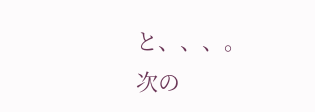と、、、。
次の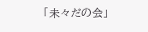「未々だの会」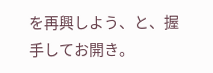を再興しよう、と、握手してお開き。